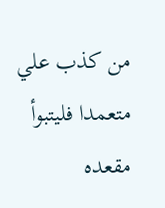من كذب علي متعمدا فليتبوأ مقعده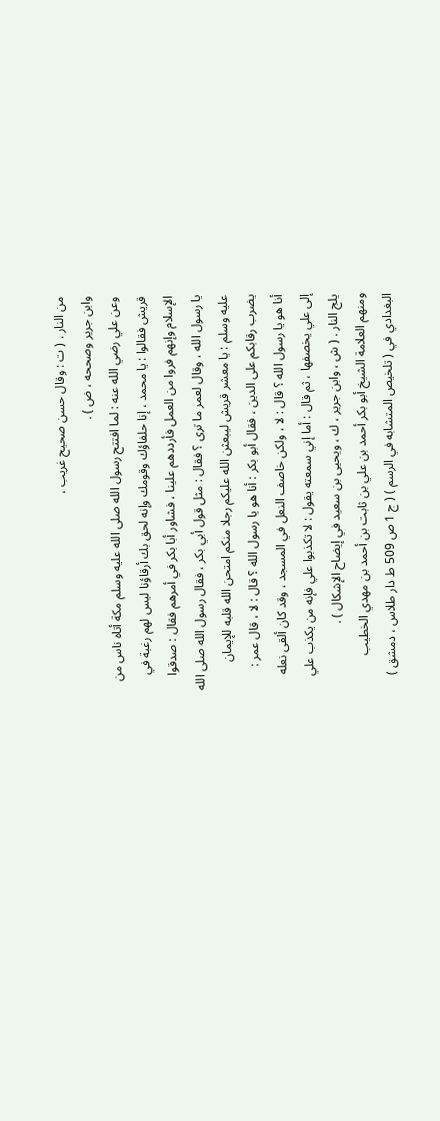من النار . ( ت : وقال حسن صحيح غريب ،
وابن جرير وصححه ، ض ) .
وعن علي رضي الله عنه : لما افتتح رسول الله صلى الله عليه وسلم مكة أتاه ناس من
قريش فقالوا : يا محمد ، إنا حلفاؤك وقومك وإنه لحق بك أرقاؤنا ليس لهم رغبة في
الإسلام وإنهم فروا من العمل فأرددهم علينا ، فشاور أبا بكر في أمرهم فقال : صدقوا
يا رسول الله ، وقال لعمر ما ترى ؟ فقال : مثل قول أبي بكر ، فقال رسول الله صلى الله
عليه وسلم : يا معشر قريش ليبعثن الله عليكم رجلا منكم امتحن الله قلبه للإيمان
يضرب رقابكم على الدين ، فقال أبو بكر : أنا هو يا رسول الله ؟ قال : لا ، قال عمر :
أنا هو يا رسول الله ؟ قال : لا ، ولكن خاصف النعل في المسجد ، وقد كان ألقى نعله
إلى علي يخصفها ، ثم قال : أما إني سمعته يقول : لا تكذبوا علي فإنه من يكذب علي
يلج النار . ( ش ، وابن جرير ، ك ، ويحيى بن سعيد في إيضاح الإشكال ) .
ومنهم العلامة الشيخ أبو بكر أحمد بن علي بن ثابت بن أحمد بن مهدي الخطيب
البغدادي في ( تلخيص المتشابه في الرسم ) ( ج 1 ص 509 ط دار طلاس ، دمشق )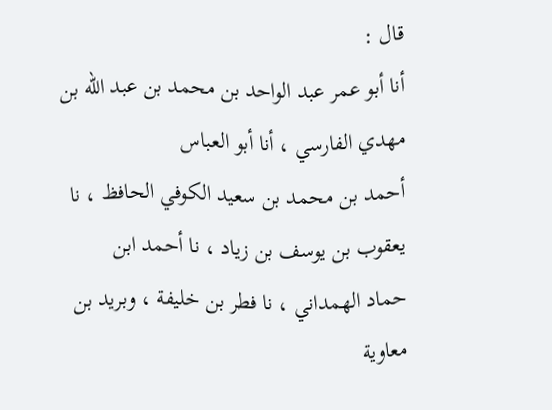قال :
أنا أبو عمر عبد الواحد بن محمد بن عبد الله بن مهدي الفارسي ، أنا أبو العباس
أحمد بن محمد بن سعيد الكوفي الحافظ ، نا يعقوب بن يوسف بن زياد ، نا أحمد ابن
حماد الهمداني ، نا فطر بن خليفة ، وبريد بن معاوية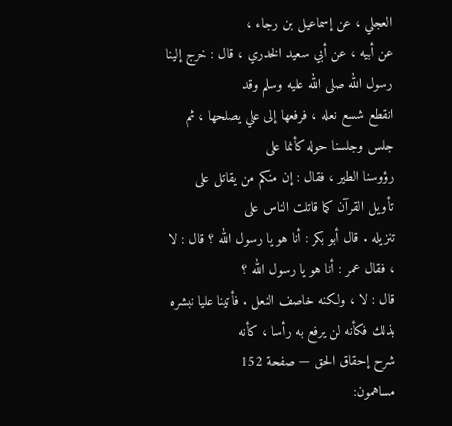العجلي ، عن إسماعيل بن رجاء ،
عن أبيه ، عن أبي سعيد الخدري ، قال : خرج إلينا رسول الله صلى الله عليه وسلم وقد
انقطع شسع نعله ، فرفعها إلى علي يصلحها ، ثم جلس وجلسنا حوله كأنما على
رؤوسنا الطير ، فقال : إن منكم من يقاتل على تأويل القرآن كما قاتلت الناس على
تنزيله . قال أبو بكر : أنا هو يا رسول الله ؟ قال : لا ، فقال عمر : أنا هو يا رسول الله ؟
قال : لا ، ولكنه خاصف النعل . فأتينا عليا نبشره بذلك فكأنه لن يرفع به رأسا ، كأنه
شرح إحقاق الحق — صفحة 152
مساهمون: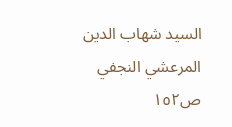السيد شهاب الدين المرعشي النجفي
ص١٥٢